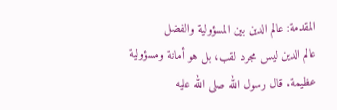المقدمة: عالم الدين بين المسؤولية والفضل
عالم الدين ليس مجرد لقب، بل هو أمانة ومسؤولية عظيمة. قال رسول الله صلى الله عليه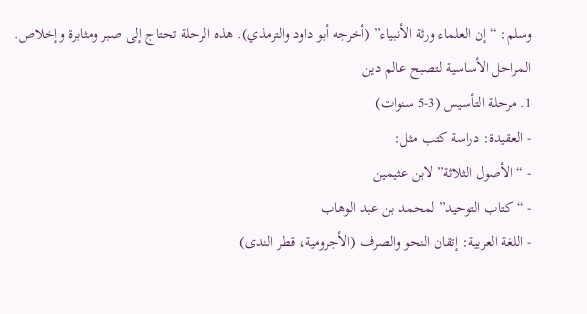وسلم: “إن العلماء ورثة الأنبياء” (أخرجه أبو داود والترمذي). هذه الرحلة تحتاج إلى صبر ومثابرة وإخلاص.
المراحل الأساسية لتصبح عالم دين
1. مرحلة التأسيس (3-5 سنوات)
- العقيدة: دراسة كتب مثل:
- “الأصول الثلاثة” لابن عثيمين
- “كتاب التوحيد” لمحمد بن عبد الوهاب
- اللغة العربية: إتقان النحو والصرف (الأجرومية، قطر الندى)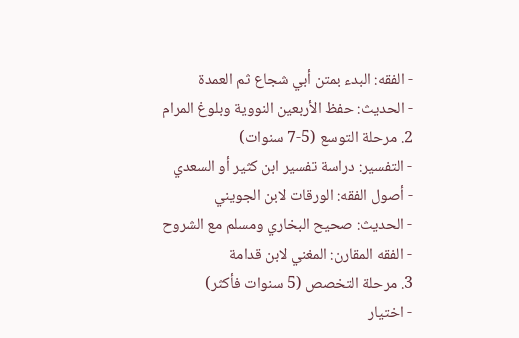- الفقه: البدء بمتن أبي شجاع ثم العمدة
- الحديث: حفظ الأربعين النووية وبلوغ المرام
2. مرحلة التوسع (5-7 سنوات)
- التفسير: دراسة تفسير ابن كثير أو السعدي
- أصول الفقه: الورقات لابن الجويني
- الحديث: صحيح البخاري ومسلم مع الشروح
- الفقه المقارن: المغني لابن قدامة
3. مرحلة التخصص (5 سنوات فأكثر)
- اختيار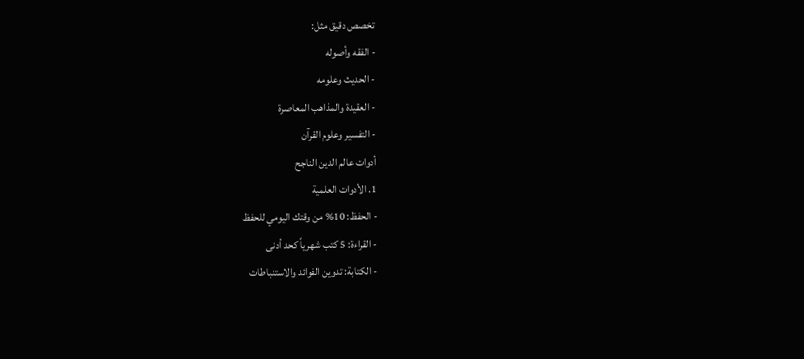تخصص دقيق مثل:
- الفقه وأصوله
- الحديث وعلومه
- العقيدة والمذاهب المعاصرة
- التفسير وعلوم القرآن
أدوات عالم الدين الناجح
1. الأدوات العلمية
- الحفظ: 10% من وقتك اليومي للحفظ
- القراءة: 5 كتب شهرياً كحد أدنى
- الكتابة: تدوين الفوائد والاستنباطات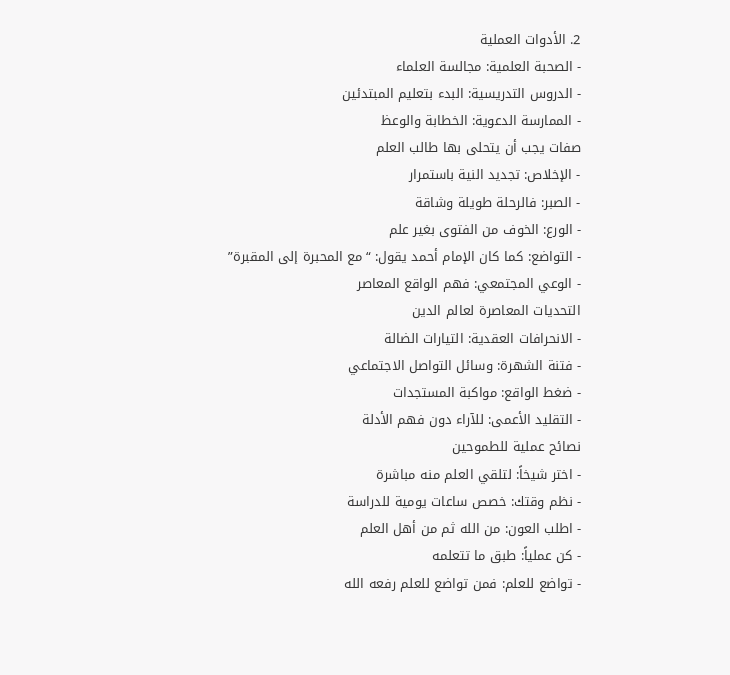2. الأدوات العملية
- الصحبة العلمية: مجالسة العلماء
- الدروس التدريسية: البدء بتعليم المبتدئين
- الممارسة الدعوية: الخطابة والوعظ
صفات يجب أن يتحلى بها طالب العلم
- الإخلاص: تجديد النية باستمرار
- الصبر: فالرحلة طويلة وشاقة
- الورع: الخوف من الفتوى بغير علم
- التواضع: كما كان الإمام أحمد يقول: “مع المحبرة إلى المقبرة”
- الوعي المجتمعي: فهم الواقع المعاصر
التحديات المعاصرة لعالم الدين
- الانحرافات العقدية: التيارات الضالة
- فتنة الشهرة: وسائل التواصل الاجتماعي
- ضغط الواقع: مواكبة المستجدات
- التقليد الأعمى: للآراء دون فهم الأدلة
نصائح عملية للطموحين
- اختر شيخاً: لتلقي العلم منه مباشرة
- نظم وقتك: خصص ساعات يومية للدراسة
- اطلب العون: من الله ثم من أهل العلم
- كن عملياً: طبق ما تتعلمه
- تواضع للعلم: فمن تواضع للعلم رفعه الله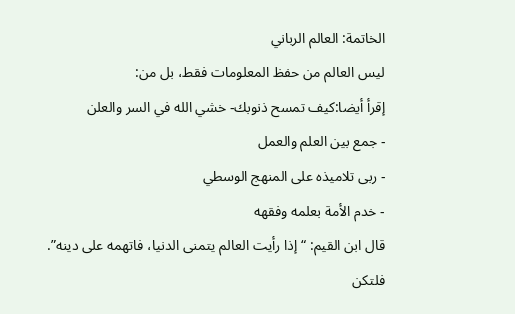الخاتمة: العالم الرباني
ليس العالم من حفظ المعلومات فقط، بل من:
إقرأ أيضا:كيف تمسح ذنوبك- خشي الله في السر والعلن
- جمع بين العلم والعمل
- ربى تلاميذه على المنهج الوسطي
- خدم الأمة بعلمه وفقهه
قال ابن القيم: “إذا رأيت العالم يتمنى الدنيا، فاتهمه على دينه”. فلتكن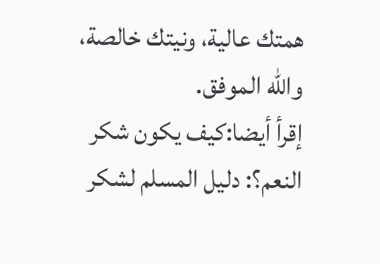همتك عالية، ونيتك خالصة، والله الموفق.
إقرأ أيضا:كيف يكون شكر النعم؟: دليل المسلم لشكر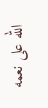الله على نعمه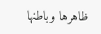ظاهرها وباطنها